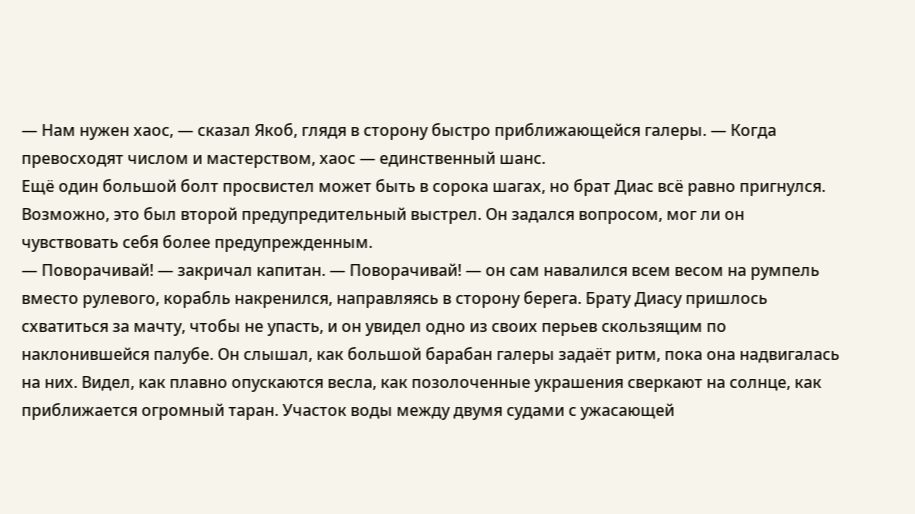— Нам нужен хаос, — сказал Якоб, глядя в сторону быстро приближающейся галеры. — Когда превосходят числом и мастерством, хаос — единственный шанс.
Ещё один большой болт просвистел может быть в сорока шагах, но брат Диас всё равно пригнулся. Возможно, это был второй предупредительный выстрел. Он задался вопросом, мог ли он чувствовать себя более предупрежденным.
— Поворачивай! — закричал капитан. — Поворачивай! — он сам навалился всем весом на румпель вместо рулевого, корабль накренился, направляясь в сторону берега. Брату Диасу пришлось схватиться за мачту, чтобы не упасть, и он увидел одно из своих перьев скользящим по наклонившейся палубе. Он слышал, как большой барабан галеры задаёт ритм, пока она надвигалась на них. Видел, как плавно опускаются весла, как позолоченные украшения сверкают на солнце, как приближается огромный таран. Участок воды между двумя судами с ужасающей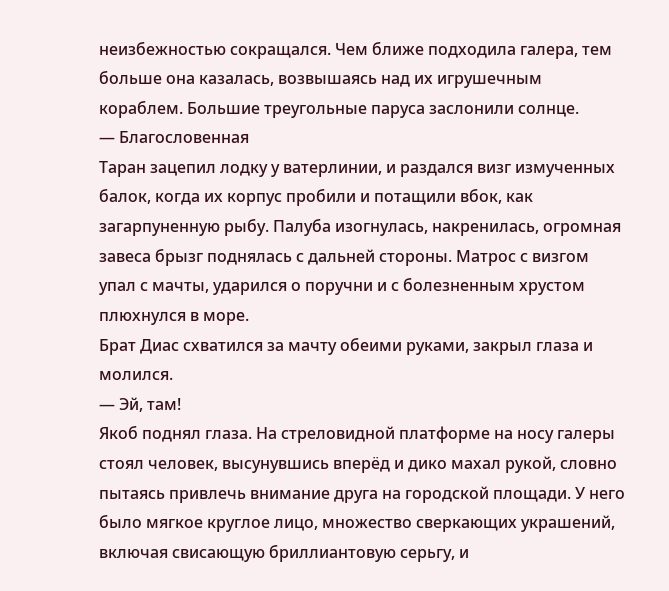неизбежностью сокращался. Чем ближе подходила галера, тем больше она казалась, возвышаясь над их игрушечным кораблем. Большие треугольные паруса заслонили солнце.
— Благословенная
Таран зацепил лодку у ватерлинии, и раздался визг измученных балок, когда их корпус пробили и потащили вбок, как загарпуненную рыбу. Палуба изогнулась, накренилась, огромная завеса брызг поднялась с дальней стороны. Матрос с визгом упал с мачты, ударился о поручни и с болезненным хрустом плюхнулся в море.
Брат Диас схватился за мачту обеими руками, закрыл глаза и молился.
— Эй, там!
Якоб поднял глаза. На стреловидной платформе на носу галеры стоял человек, высунувшись вперёд и дико махал рукой, словно пытаясь привлечь внимание друга на городской площади. У него было мягкое круглое лицо, множество сверкающих украшений, включая свисающую бриллиантовую серьгу, и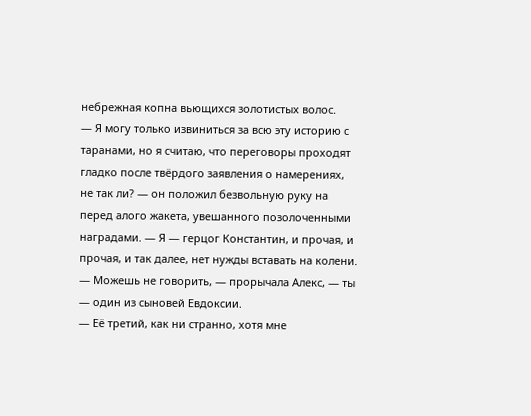небрежная копна вьющихся золотистых волос.
— Я могу только извиниться за всю эту историю с таранами, но я считаю, что переговоры проходят гладко после твёрдого заявления о намерениях, не так ли? — он положил безвольную руку на перед алого жакета, увешанного позолоченными наградами. — Я — герцог Константин, и прочая, и прочая, и так далее, нет нужды вставать на колени.
— Можешь не говорить, — прорычала Алекс, — ты — один из сыновей Евдоксии.
— Её третий, как ни странно, хотя мне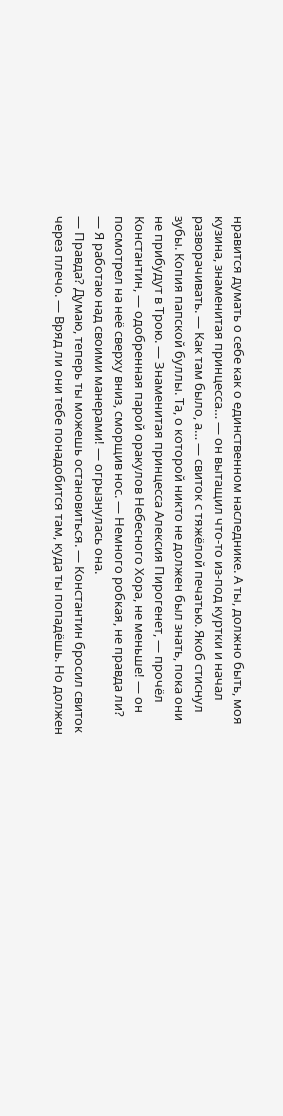нравится думать о себе как о единственном наследнике. А ты, должно быть, моя кузина, знаменитая принцесса… — он вытащил что-то из-под куртки и начал разворачивать. — Как там было, а… — свиток с тяжёлой печатью. Якоб стиснул зубы. Копия папской буллы. Та, о которой никто не должен был знать, пока они не прибудут в Трою. — Знаменитая принцесса Алексия Пирогенет, — прочёл Константин, — одобренная парой оракулов Небесного Хора, не меньше! — он посмотрел на неё сверху вниз, сморщив нос. — Немного робкая, не правда ли?
— Я работаю над своими манерами! — огрызнулась она.
— Правда? Думаю, теперь ты можешь остановиться. — Константин бросил свиток через плечо. — Вряд ли они тебе понадобится там, куда ты попадёшь. Но должен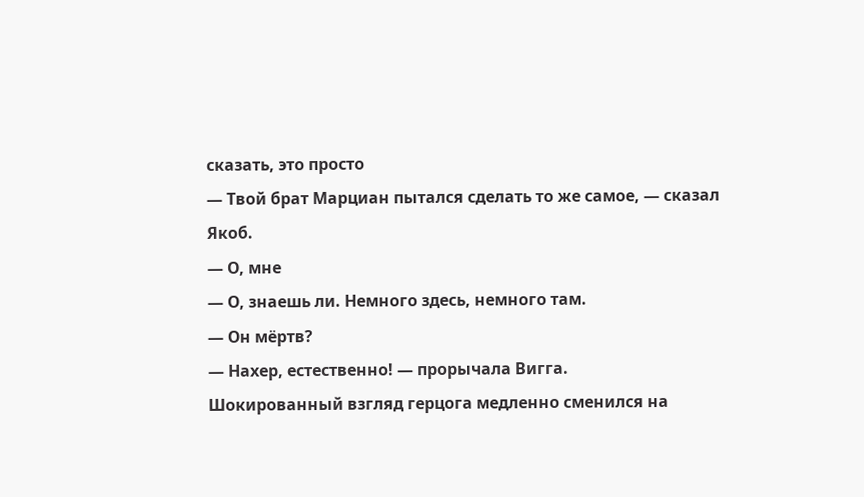сказать, это просто
— Твой брат Марциан пытался сделать то же самое, — сказал Якоб.
— О, мне
— О, знаешь ли. Немного здесь, немного там.
— Он мёртв?
— Нахер, естественно! — прорычала Вигга.
Шокированный взгляд герцога медленно сменился на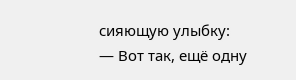сияющую улыбку:
— Вот так, ещё одну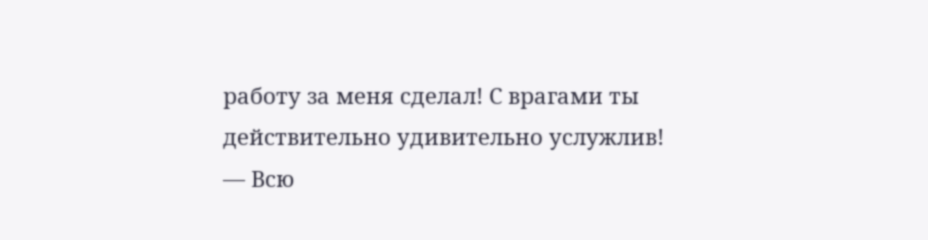работу за меня сделал! С врагами ты действительно удивительно услужлив!
— Всю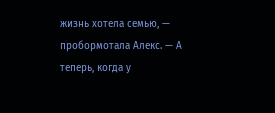жизнь хотела семью, — пробормотала Алекс. — А теперь, когда у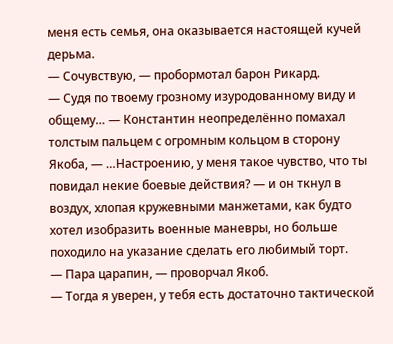меня есть семья, она оказывается настоящей кучей дерьма.
— Сочувствую, — пробормотал барон Рикард.
— Судя по твоему грозному изуродованному виду и общему… — Константин неопределённо помахал толстым пальцем с огромным кольцом в сторону Якоба, — …Настроению, у меня такое чувство, что ты повидал некие боевые действия? — и он ткнул в воздух, хлопая кружевными манжетами, как будто хотел изобразить военные маневры, но больше походило на указание сделать его любимый торт.
— Пара царапин, — проворчал Якоб.
— Тогда я уверен, у тебя есть достаточно тактической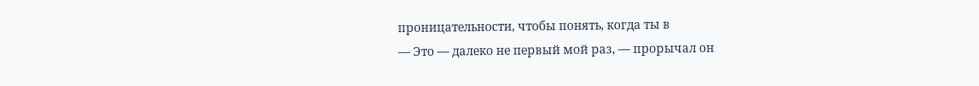проницательности, чтобы понять, когда ты в
— Это — далеко не первый мой раз, — прорычал он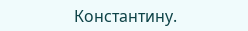Константину.